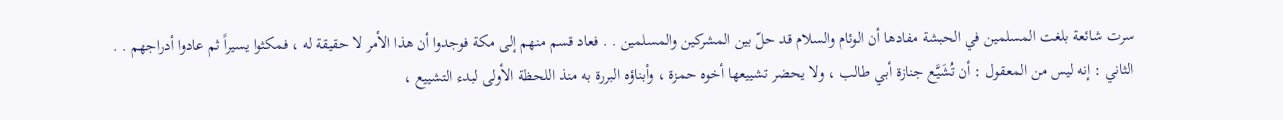سرت شائعة بلغت المسلمين في الحبشة مفادها أن الوئام والسلام قد حلّ بين المشركين والمسلمين . . فعاد قسم منهم إلى مكة فوجدوا أن هذا الأمر لا حقيقة له ، فمكثوا يسيراً ثم عادوا أدراجهم . .
الثاني : إنه ليس من المعقول : أن تُشَيَّع جنازة أبي طالب ، ولا يحضر تشييعها أخوه حمزة ، وأبناؤه البررة به منذ اللحظة الأولى لبدء التشييع ،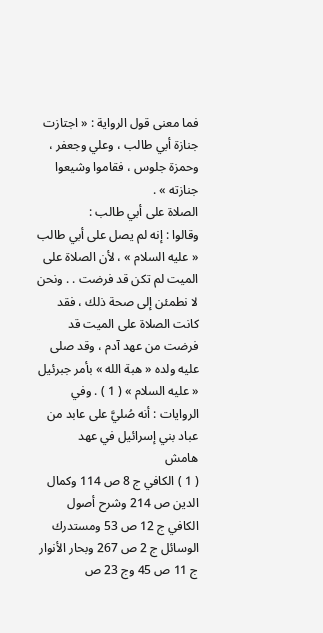فما معنى قول الرواية : « اجتازت جنازة أبي طالب ، وعلي وجعفر ، وحمزة جلوس ، فقاموا وشيعوا جنازته » .
الصلاة على أبي طالب :
وقالوا : إنه لم يصل على أبي طالب « عليه السلام » ، لأن الصلاة على الميت لم تكن قد فرضت . . ونحن لا نطمئن إلى صحة ذلك ، فقد كانت الصلاة على الميت قد فرضت من عهد آدم ، وقد صلى عليه ولده « هبة الله » بأمر جبرئيل « عليه السلام » ( 1 ) . وفي الروايات : أنه صُليَّ على عابد من عباد بني إسرائيل في عهد
هامش
( 1 ) الكافي ج 8 ص 114 وكمال الدين ص 214 وشرح أصول الكافي ج 12 ص 53 ومستدرك الوسائل ج 2 ص 267 وبحار الأنوار ج 11 ص 45 وج 23 ص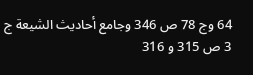64 وج 78 ص 346 وجامع أحاديث الشيعة ج 3 ص 315 و 316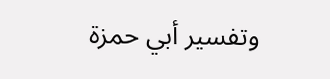وتفسير أبي حمزة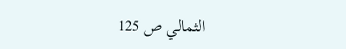الثمالي ص 125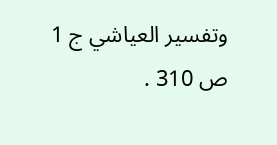وتفسير العياشي ج 1 ص 310 .